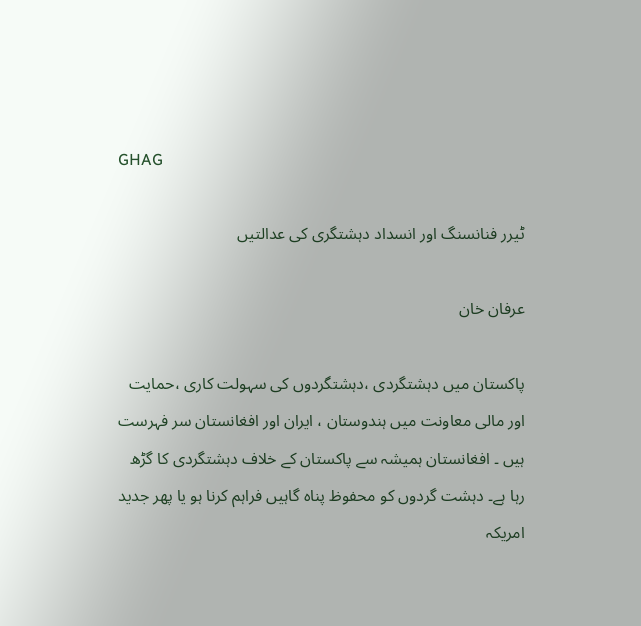GHAG

ٹیرر فنانسنگ اور انسداد دہشتگری کی عدالتیں

عرفان خان

پاکستان میں دہشتگردی ،دہشتگردوں کی سہولت کاری ،حمایت اور مالی معاونت میں ہندوستان ، ایران اور افغانستان سر فہرست ہیں ۔ افغانستان ہمیشہ سے پاکستان کے خلاف دہشتگردی کا گڑھ رہا ہے۔ دہشت گردوں کو محفوظ پناہ گاہیں فراہم کرنا ہو یا پھر جدید امریکہ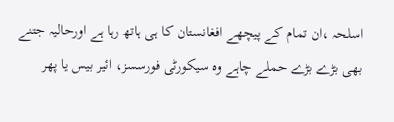اسلحہ ،ان تمام کے پیچھے افغانستان کا ہی ہاتھ رہا ہے اورحالیہ جتنے بھی بڑے بڑے حملے چاہے وہ سیکورٹی فورسسز، ائیر بیس یا پھر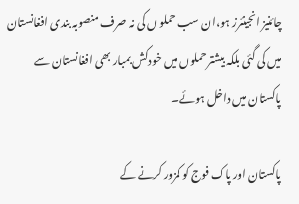چائنیز انجینئرز ہو،ان سب حملو ں کی نہ صرف منصوبہ بندی افغانستان میں کی گئی بلکہ بیشتر حملوں میں خودکش بمبار بھی افغانستان سے پاکستان میں داخل ہوئے۔

پاکستان اور پاک فوج کو کمزور کرنے کے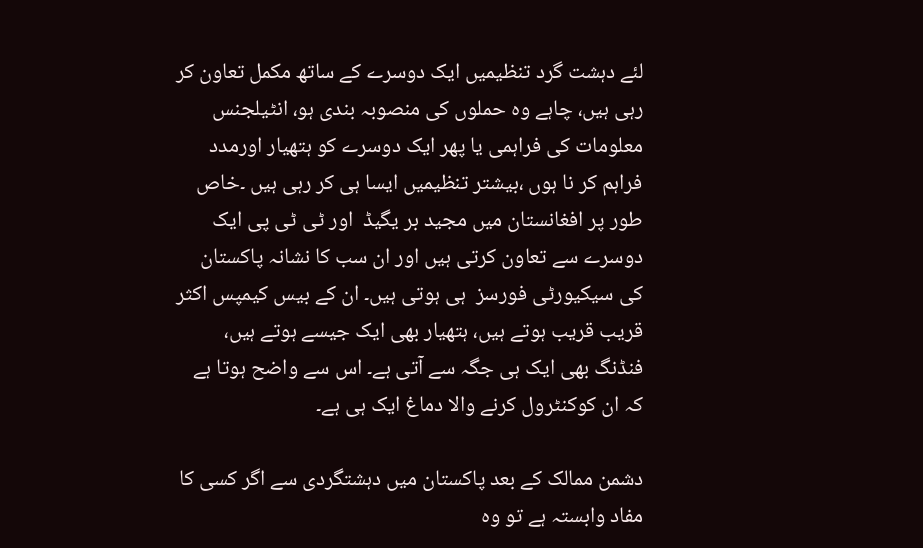لئے دہشت گرد تنظیمیں ایک دوسرے کے ساتھ مکمل تعاون کر رہی ہیں، چاہے وہ حملوں کی منصوبہ بندی ہو، انٹیلجنس معلومات کی فراہمی یا پھر ایک دوسرے کو ہتھیار اورمدد فراہم کر نا ہوں ،بیشتر تنظیمیں ایسا ہی کر رہی ہیں ۔خاص طور پر افغانستان میں مجید بر یگیڈ  اور ٹی ٹی پی ایک دوسرے سے تعاون کرتی ہیں اور ان سب کا نشانہ پاکستان کی سیکیورٹی فورسز  ہی ہوتی ہیں۔ ان کے بیس کیمپس اکثر قریب قریب ہوتے ہیں، ہتھیار بھی ایک جیسے ہوتے ہیں، فنڈنگ بھی ایک ہی جگہ سے آتی ہے۔ اس سے واضح ہوتا ہے کہ ان کوکنٹرول کرنے والا دماغ ایک ہی ہے۔

دشمن ممالک کے بعد پاکستان میں دہشتگردی سے اگر کسی کا مفاد وابستہ ہے تو وہ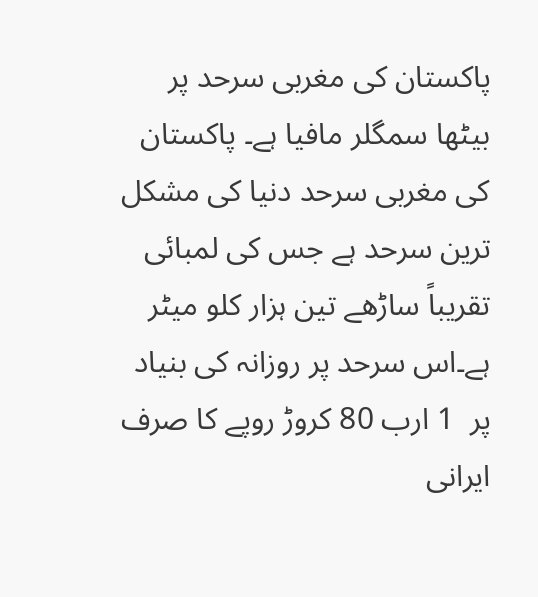پاکستان کی مغربی سرحد پر بیٹھا سمگلر مافیا ہے۔ پاکستان کی مغربی سرحد دنیا کی مشکل ترین سرحد ہے جس کی لمبائی تقریباً ساڑھے تین ہزار کلو میٹر ہے۔اس سرحد پر روزانہ کی بنیاد پر  1 ارب 80 کروڑ روپے کا صرف ایرانی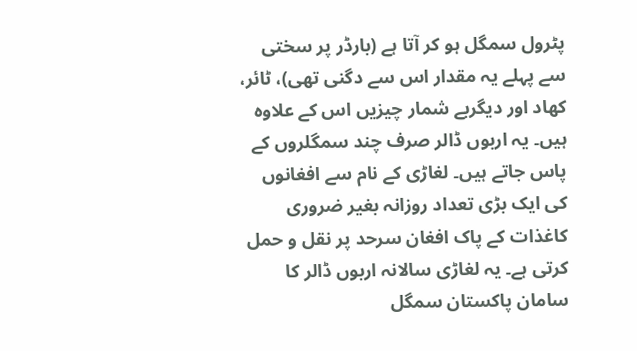پٹرول سمگل ہو کر آتا ہے (بارڈر پر سختی سے پہلے یہ مقدار اس سے دگنی تھی)، ٹائر، کھاد اور دیگربے شمار چیزیں اس کے علاوہ ہیں۔ یہ اربوں ڈالر صرف چند سمگلروں کے پاس جاتے ہیں۔ لغاڑی کے نام سے افغانوں کی ایک بڑی تعداد روزانہ بغیر ضروری کاغذات کے پاک افغان سرحد پر نقل و حمل کرتی ہے۔ یہ لغاڑی سالانہ اربوں ڈالر کا سامان پاکستان سمگل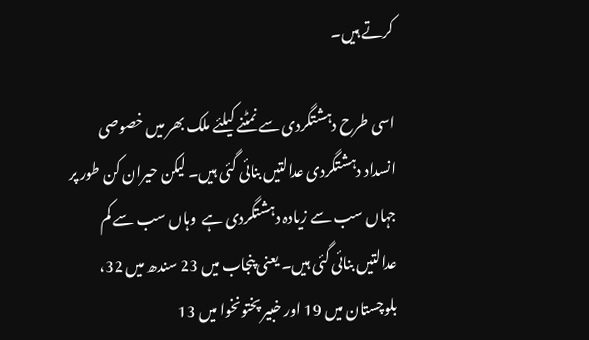کرتے ہیں۔

اسی طرح دہشتگردی سے نمٹنے کیلئے ملک بھر میں خصوصی انسداد دہشتگردی عدالتیں بنائی گئی ہیں۔ لیکن حیران کن طور پر جہاں سب سے زیادہ دہشتگردی ہے  وہاں سب سے کم عدالتیں بنائی گئی ہیں۔ یعنی پنجاب میں 23 سندھ میں 32، بلوچستان میں 19 اور خبیر پختونخوا میں 13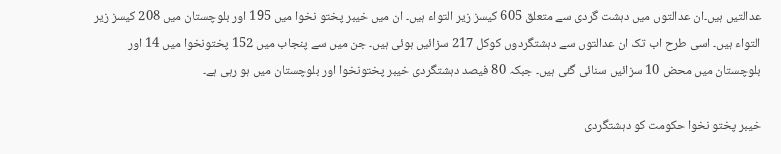عدالتیں ہیں۔ان عدالتوں میں دہشت گردی سے متعلق 605 کیسز زیر التواء ہیں۔ ان میں خیبر پختو نخوا میں 195 اور بلوچستان میں 208 کیسز زیر التواء ہیں۔ اسی طرح اب تک ان عدالتوں سے دہشتگردوں کوکل 217 سزائیں ہوئی ہیں۔ جن میں سے پنجاب میں 152 پختونخوا میں 14 اور بلوچستان میں محض 10 سزائیں سنائی گئی ہیں۔ جبکہ 80 فیصد دہشتگردی خیبر پختونخوا اور بلوچستان میں ہو رہی ہے۔

خیبر پختو نخوا حکومت کو دہشتگردی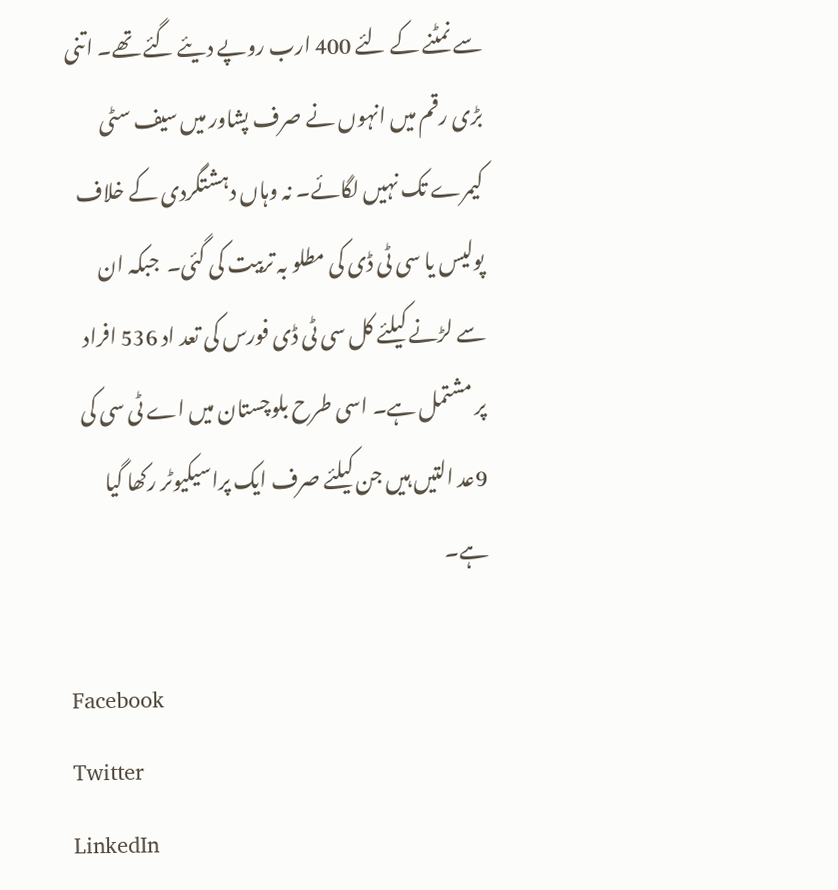سے نمٹنے کے لئے 400 ارب روپے دیئے گئے تھے۔ اتنی بڑی رقم میں انہوں نے صرف پشاور میں سیف سٹی کیمرے تک نہیں لگائے۔ نہ وہاں دہشتگردی کے خلاف پولیس یا سی ٹی ڈی کی مطلو بہ تربیت کی گئی۔  جبکہ ان سے لڑنے کیلئے کل سی ٹی ڈی فورس کی تعد اد 536 افراد پر مشتمل ہے۔ اسی طرح بلوچستان میں اے ٹی سی کی 9عد التیں ہیں جن کیلئے صرف ایک پراسیکیوٹر رکھا گیا ہے۔

Facebook
Twitter
LinkedIn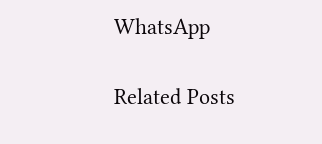WhatsApp

Related Posts